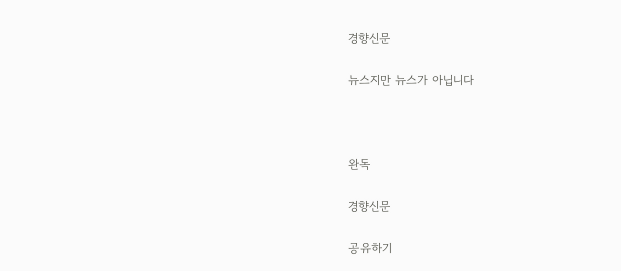경향신문

뉴스지만 뉴스가 아닙니다



완독

경향신문

공유하기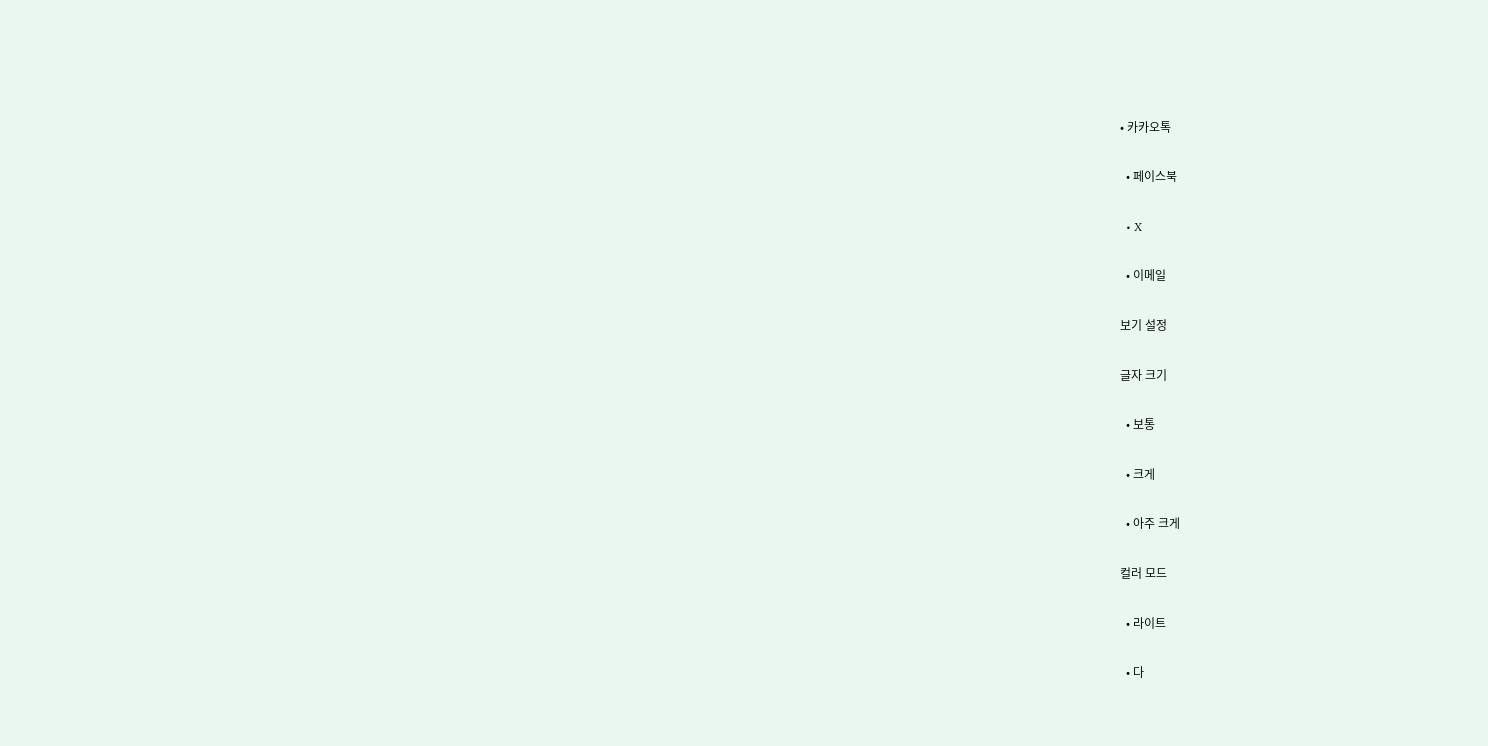• 카카오톡

  • 페이스북

  • X

  • 이메일

보기 설정

글자 크기

  • 보통

  • 크게

  • 아주 크게

컬러 모드

  • 라이트

  • 다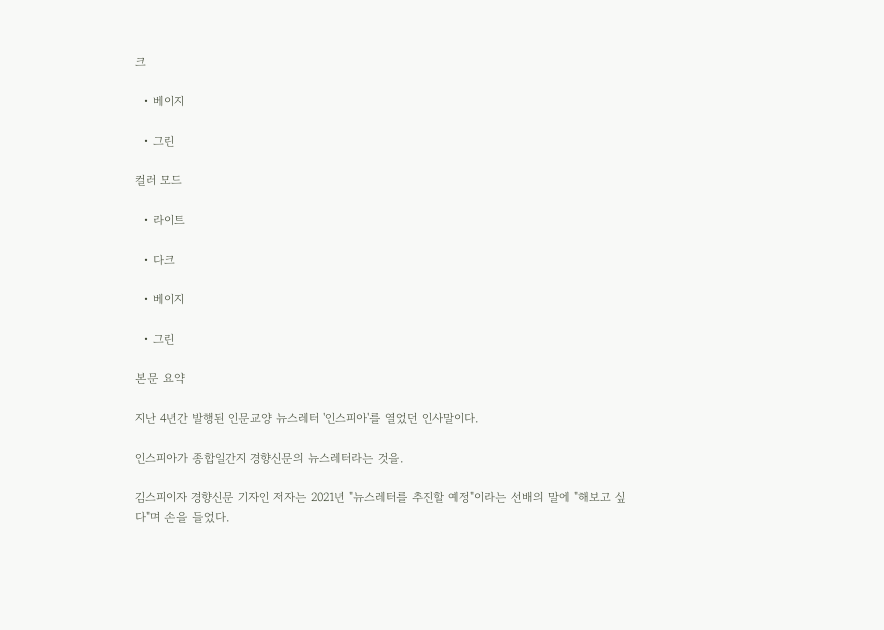크

  • 베이지

  • 그린

컬러 모드

  • 라이트

  • 다크

  • 베이지

  • 그린

본문 요약

지난 4년간 발행된 인문교양 뉴스레터 '인스피아'를 열었던 인사말이다.

인스피아가 종합일간지 경향신문의 뉴스레터라는 것을.

김스피이자 경향신문 기자인 저자는 2021년 "뉴스레터를 추진할 예정"이라는 선배의 말에 "해보고 싶다"며 손을 들었다.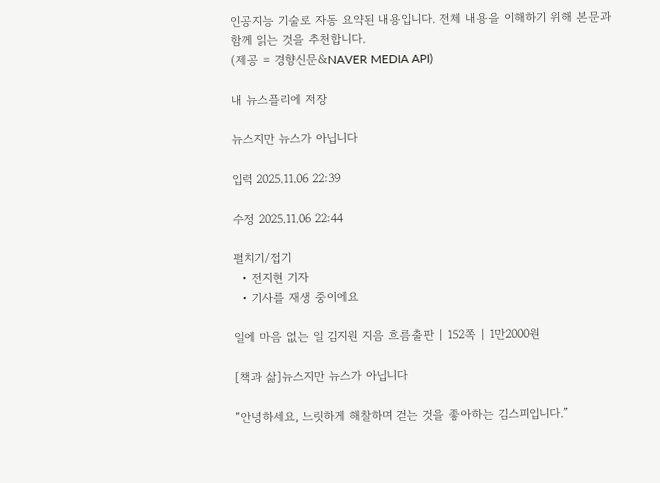인공지능 기술로 자동 요약된 내용입니다. 전체 내용을 이해하기 위해 본문과 함께 읽는 것을 추천합니다.
(제공 = 경향신문&NAVER MEDIA API)

내 뉴스플리에 저장

뉴스지만 뉴스가 아닙니다

입력 2025.11.06 22:39

수정 2025.11.06 22:44

펼치기/접기
  • 전지현 기자
  • 기사를 재생 중이에요

일에 마음 없는 일 김지원 지음 흐름출판 | 152쪽 | 1만2000원

[책과 삶]뉴스지만 뉴스가 아닙니다

“안녕하세요, 느릿하게 해찰하며 걷는 것을 좋아하는 김스피입니다.”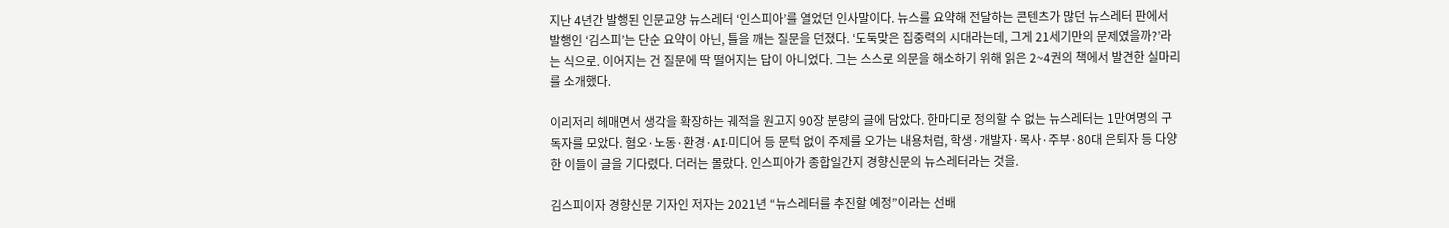지난 4년간 발행된 인문교양 뉴스레터 ‘인스피아’를 열었던 인사말이다. 뉴스를 요약해 전달하는 콘텐츠가 많던 뉴스레터 판에서 발행인 ‘김스피’는 단순 요약이 아닌, 틀을 깨는 질문을 던졌다. ‘도둑맞은 집중력의 시대라는데, 그게 21세기만의 문제였을까?’라는 식으로. 이어지는 건 질문에 딱 떨어지는 답이 아니었다. 그는 스스로 의문을 해소하기 위해 읽은 2~4권의 책에서 발견한 실마리를 소개했다.

이리저리 헤매면서 생각을 확장하는 궤적을 원고지 90장 분량의 글에 담았다. 한마디로 정의할 수 없는 뉴스레터는 1만여명의 구독자를 모았다. 혐오·노동·환경·AI·미디어 등 문턱 없이 주제를 오가는 내용처럼, 학생·개발자·목사·주부·80대 은퇴자 등 다양한 이들이 글을 기다렸다. 더러는 몰랐다. 인스피아가 종합일간지 경향신문의 뉴스레터라는 것을.

김스피이자 경향신문 기자인 저자는 2021년 “뉴스레터를 추진할 예정”이라는 선배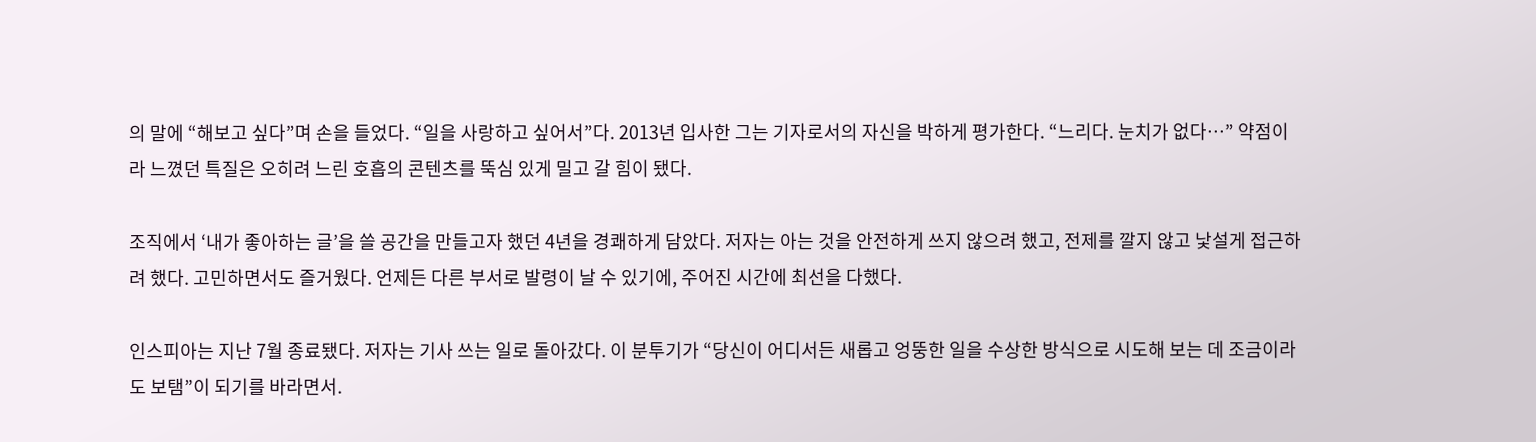의 말에 “해보고 싶다”며 손을 들었다. “일을 사랑하고 싶어서”다. 2013년 입사한 그는 기자로서의 자신을 박하게 평가한다. “느리다. 눈치가 없다…” 약점이라 느꼈던 특질은 오히려 느린 호흡의 콘텐츠를 뚝심 있게 밀고 갈 힘이 됐다.

조직에서 ‘내가 좋아하는 글’을 쓸 공간을 만들고자 했던 4년을 경쾌하게 담았다. 저자는 아는 것을 안전하게 쓰지 않으려 했고, 전제를 깔지 않고 낯설게 접근하려 했다. 고민하면서도 즐거웠다. 언제든 다른 부서로 발령이 날 수 있기에, 주어진 시간에 최선을 다했다.

인스피아는 지난 7월 종료됐다. 저자는 기사 쓰는 일로 돌아갔다. 이 분투기가 “당신이 어디서든 새롭고 엉뚱한 일을 수상한 방식으로 시도해 보는 데 조금이라도 보탬”이 되기를 바라면서.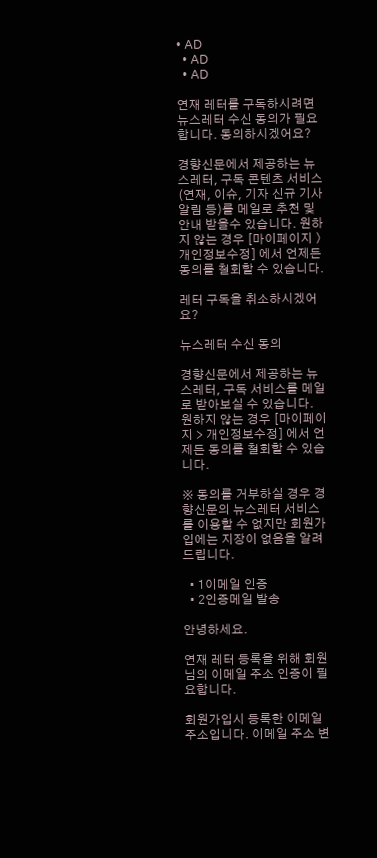• AD
  • AD
  • AD

연재 레터를 구독하시려면 뉴스레터 수신 동의가 필요합니다. 동의하시겠어요?

경향신문에서 제공하는 뉴스레터, 구독 콘텐츠 서비스(연재, 이슈, 기자 신규 기사 알림 등)를 메일로 추천 및 안내 받을수 있습니다. 원하지 않는 경우 [마이페이지 〉 개인정보수정] 에서 언제든 동의를 철회할 수 있습니다.

레터 구독을 취소하시겠어요?

뉴스레터 수신 동의

경향신문에서 제공하는 뉴스레터, 구독 서비스를 메일로 받아보실 수 있습니다. 원하지 않는 경우 [마이페이지 > 개인정보수정] 에서 언제든 동의를 철회할 수 있습니다.

※ 동의를 거부하실 경우 경향신문의 뉴스레터 서비스를 이용할 수 없지만 회원가입에는 지장이 없음을 알려드립니다.

  • 1이메일 인증
  • 2인증메일 발송

안녕하세요.

연재 레터 등록을 위해 회원님의 이메일 주소 인증이 필요합니다.

회원가입시 등록한 이메일 주소입니다. 이메일 주소 변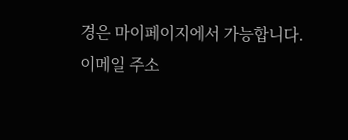경은 마이페이지에서 가능합니다.
이메일 주소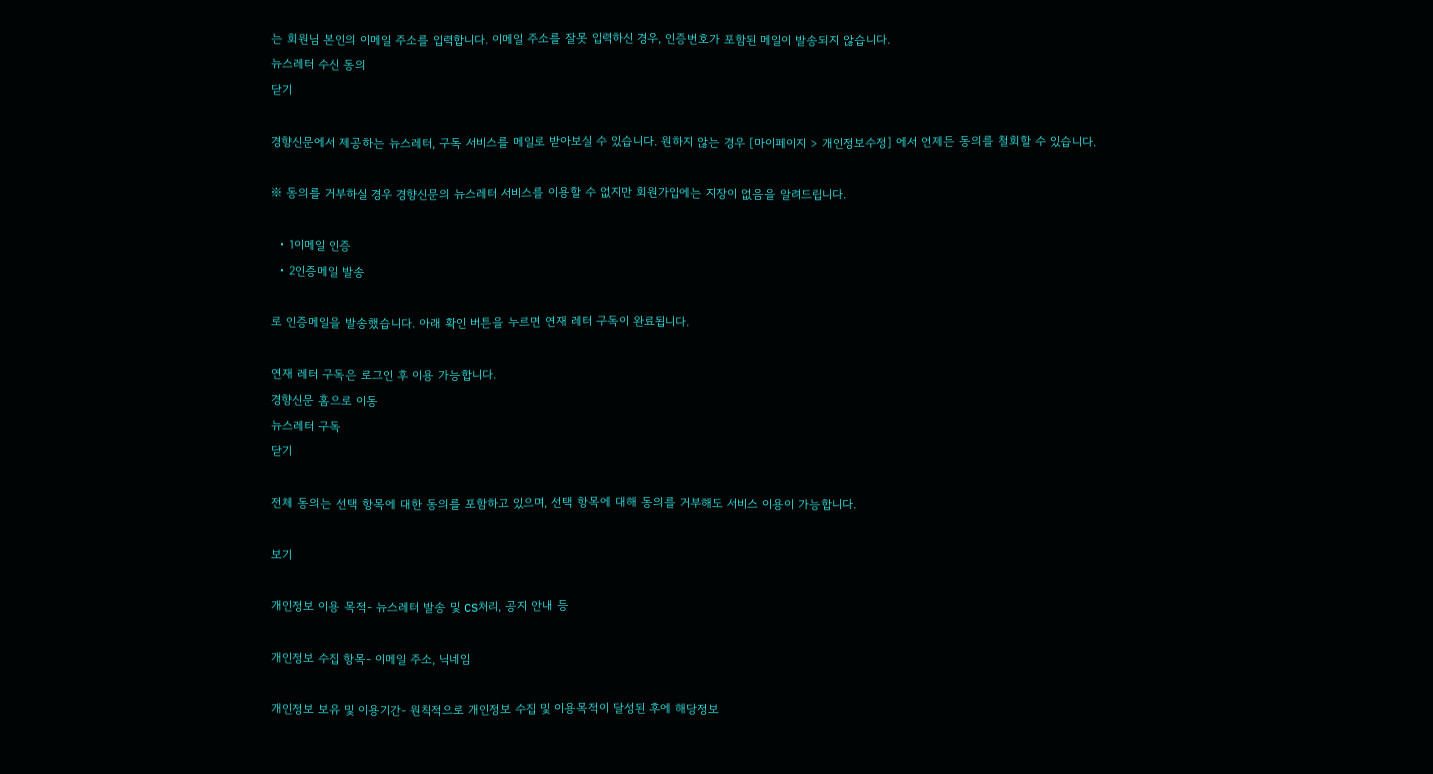는 회원님 본인의 이메일 주소를 입력합니다. 이메일 주소를 잘못 입력하신 경우, 인증번호가 포함된 메일이 발송되지 않습니다.
뉴스레터 수신 동의
닫기

경향신문에서 제공하는 뉴스레터, 구독 서비스를 메일로 받아보실 수 있습니다. 원하지 않는 경우 [마이페이지 > 개인정보수정] 에서 언제든 동의를 철회할 수 있습니다.

※ 동의를 거부하실 경우 경향신문의 뉴스레터 서비스를 이용할 수 없지만 회원가입에는 지장이 없음을 알려드립니다.

  • 1이메일 인증
  • 2인증메일 발송

로 인증메일을 발송했습니다. 아래 확인 버튼을 누르면 연재 레터 구독이 완료됩니다.

연재 레터 구독은 로그인 후 이용 가능합니다.
경향신문 홈으로 이동
뉴스레터 구독
닫기

전체 동의는 선택 항목에 대한 동의를 포함하고 있으며, 선택 항목에 대해 동의를 거부해도 서비스 이용이 가능합니다.

보기

개인정보 이용 목적- 뉴스레터 발송 및 CS처리, 공지 안내 등

개인정보 수집 항목- 이메일 주소, 닉네임

개인정보 보유 및 이용기간- 원칙적으로 개인정보 수집 및 이용목적이 달성된 후에 해당정보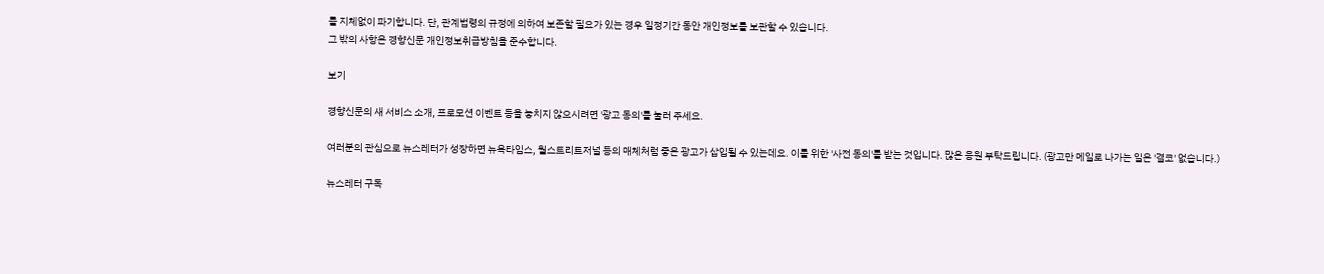를 지체없이 파기합니다. 단, 관계법령의 규정에 의하여 보존할 필요가 있는 경우 일정기간 동안 개인정보를 보관할 수 있습니다.
그 밖의 사항은 경향신문 개인정보취급방침을 준수합니다.

보기

경향신문의 새 서비스 소개, 프로모션 이벤트 등을 놓치지 않으시려면 '광고 동의'를 눌러 주세요.

여러분의 관심으로 뉴스레터가 성장하면 뉴욕타임스, 월스트리트저널 등의 매체처럼 좋은 광고가 삽입될 수 있는데요. 이를 위한 '사전 동의'를 받는 것입니다. 많은 응원 부탁드립니다. (광고만 메일로 나가는 일은 '결코' 없습니다.)

뉴스레터 구독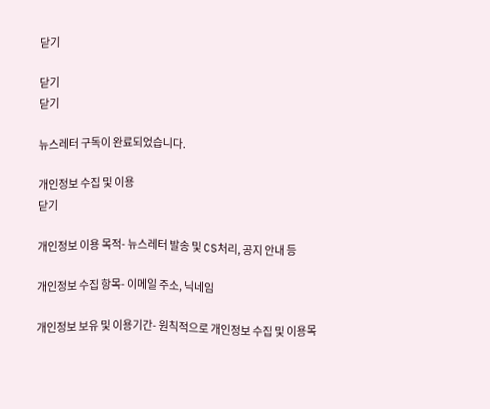닫기

닫기
닫기

뉴스레터 구독이 완료되었습니다.

개인정보 수집 및 이용
닫기

개인정보 이용 목적- 뉴스레터 발송 및 CS처리, 공지 안내 등

개인정보 수집 항목- 이메일 주소, 닉네임

개인정보 보유 및 이용기간- 원칙적으로 개인정보 수집 및 이용목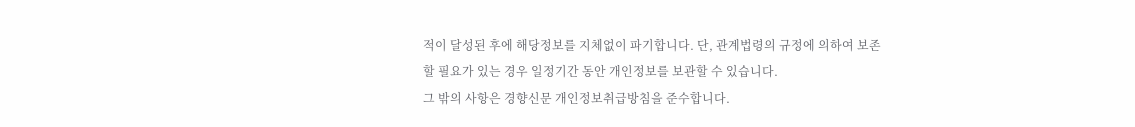적이 달성된 후에 해당정보를 지체없이 파기합니다. 단, 관계법령의 규정에 의하여 보존할 필요가 있는 경우 일정기간 동안 개인정보를 보관할 수 있습니다.
그 밖의 사항은 경향신문 개인정보취급방침을 준수합니다.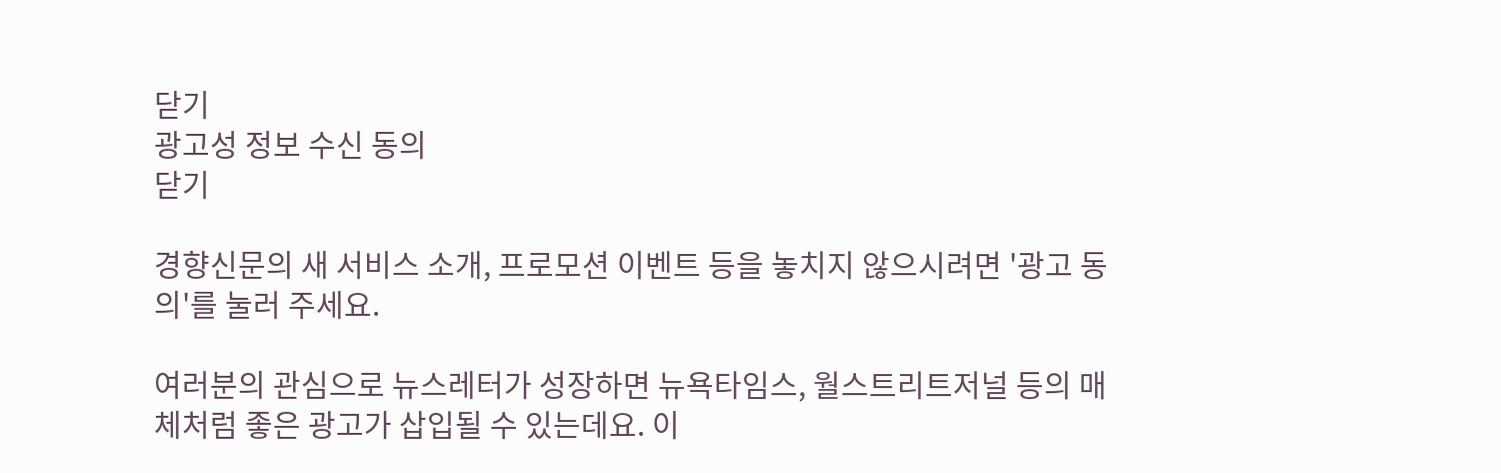닫기
광고성 정보 수신 동의
닫기

경향신문의 새 서비스 소개, 프로모션 이벤트 등을 놓치지 않으시려면 '광고 동의'를 눌러 주세요.

여러분의 관심으로 뉴스레터가 성장하면 뉴욕타임스, 월스트리트저널 등의 매체처럼 좋은 광고가 삽입될 수 있는데요. 이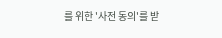를 위한 '사전 동의'를 받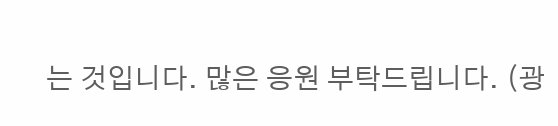는 것입니다. 많은 응원 부탁드립니다. (광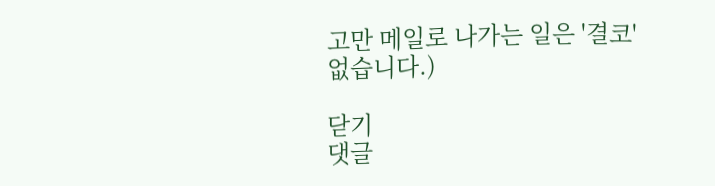고만 메일로 나가는 일은 '결코' 없습니다.)

닫기
댓글